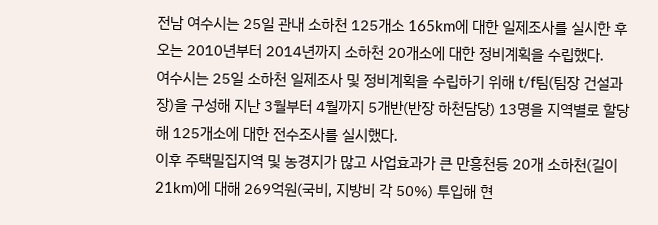전남 여수시는 25일 관내 소하천 125개소 165km에 대한 일제조사를 실시한 후 오는 2010년부터 2014년까지 소하천 20개소에 대한 정비계획을 수립했다.
여수시는 25일 소하천 일제조사 및 정비계획을 수립하기 위해 t/f팀(팀장 건설과장)을 구성해 지난 3월부터 4월까지 5개반(반장 하천담당) 13명을 지역별로 할당해 125개소에 대한 전수조사를 실시했다.
이후 주택밀집지역 및 농경지가 많고 사업효과가 큰 만흥천등 20개 소하천(길이 21km)에 대해 269억원(국비, 지방비 각 50%) 투입해 현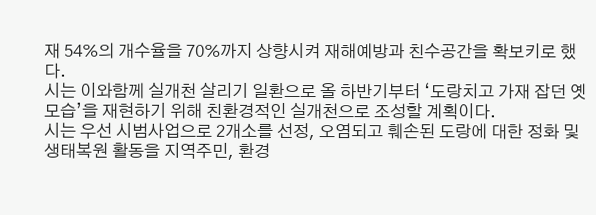재 54%의 개수율을 70%까지 상향시켜 재해예방과 친수공간을 확보키로 했다.
시는 이와함께 실개천 살리기 일환으로 올 하반기부터 ‘도랑치고 가재 잡던 옛 모습’을 재현하기 위해 친환경적인 실개천으로 조성할 계획이다.
시는 우선 시범사업으로 2개소를 선정, 오염되고 훼손된 도랑에 대한 정화 및 생태복원 활동을 지역주민, 환경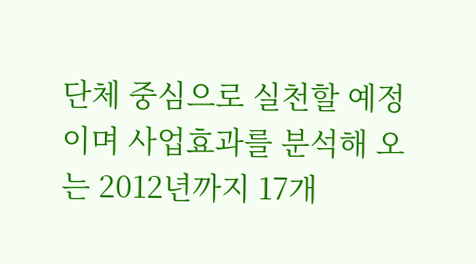단체 중심으로 실천할 예정이며 사업효과를 분석해 오는 2012년까지 17개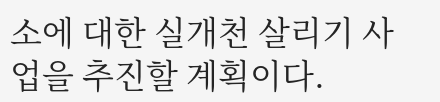소에 대한 실개천 살리기 사업을 추진할 계획이다.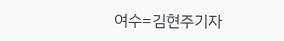여수=김현주기자